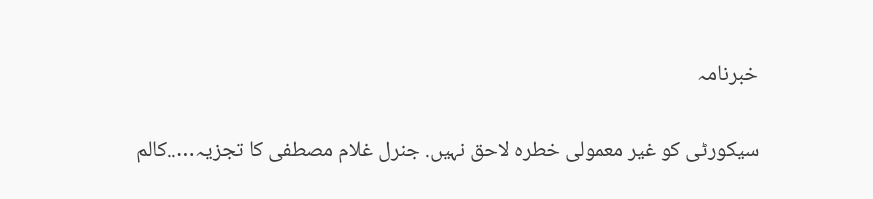خبرنامہ

سیکورٹی کو غیر معمولی خطرہ لاحق نہیں. جنرل غلام مصطفی کا تجزیہ…..کالم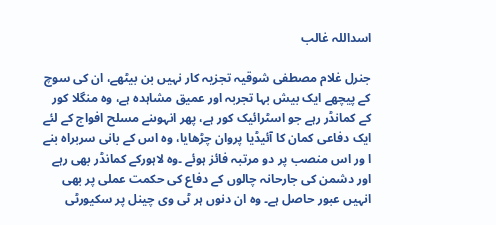اسداللہ غالب

جنرل غلام مصطفی شوقیہ تجزیہ کار نہیں بن بیٹھے، ان کی سوچ کے پیچھے ایک بیش بہا تجربہ اور عمیق مشاہدہ ہے، وہ منگلا کور کے کمانڈر رہے جو اسٹرائیک کور ہے، پھر انہوںنے مسلح افواج کے لئے ایک دفاعی کمان کا آئیڈیا پروان چڑھایا، وہ اس کے بانی سربراہ بنے ا ور اس منصب پر دو مرتبہ فائز ہوئے ۔وہ لاہورکے کمانڈر بھی رہے اور دشمن کی جارحانہ چالوں کے دفاع کی حکمت عملی پر بھی انہیں عبور حاصل ہے۔ وہ ان دنوں ہر ٹی وی چینل پر سکیورٹی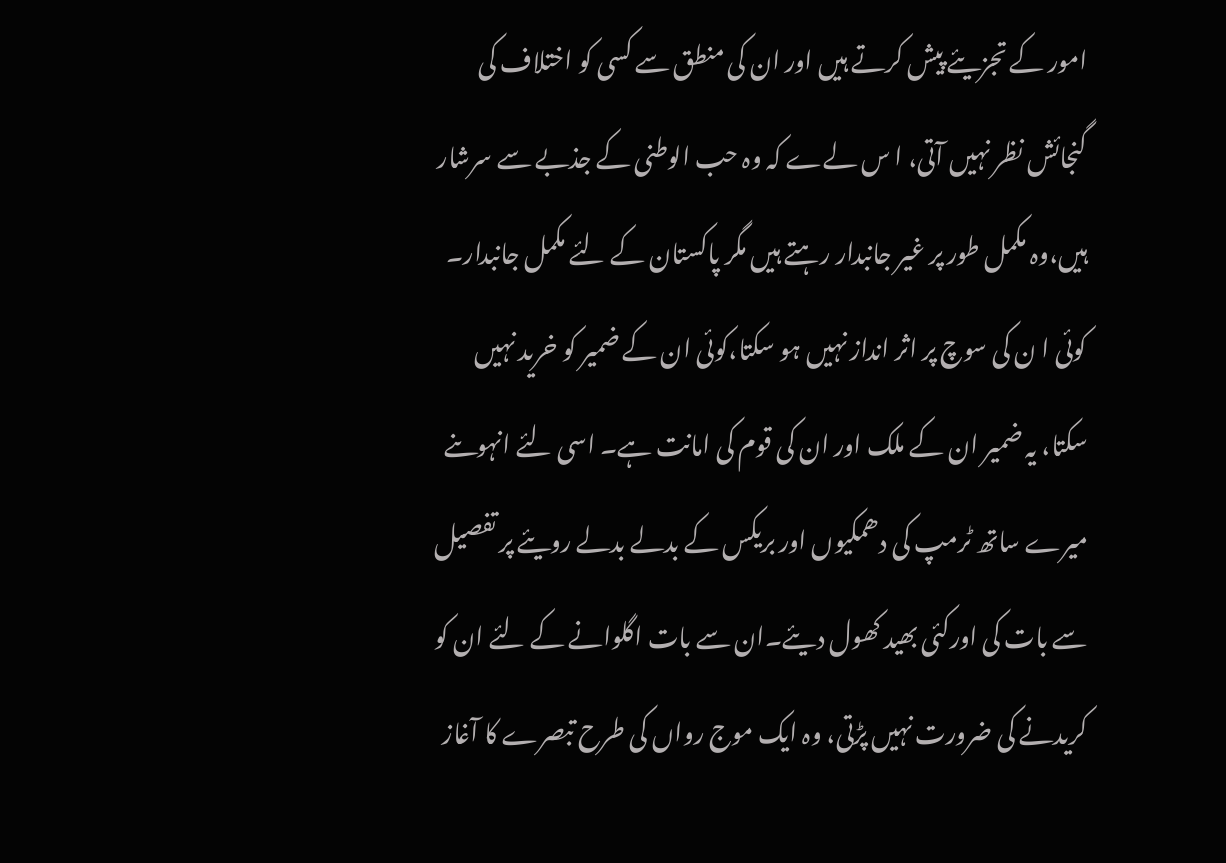امور کے تجزیئے پیش کرتے ہیں اور ان کی منطق سے کسی کو اختلاف کی گنجائش نظر نہیں آتی، ا س لےے کہ وہ حب الوطنی کے جذبے سے سرشار ہیں،وہ مکمل طور پر غیر جانبدار رہتے ہیں مگر پاکستان کے لئے مکمل جانبدار۔ کوئی ا ن کی سوچ پر اثر انداز نہیں ہو سکتا،کوئی ان کے ضمیر کو خرید نہیں سکتا، یہ ضمیر ان کے ملک اور ان کی قوم کی امانت ہے۔ اسی لئے انہوںنے میرے ساتھ ٹرمپ کی دھمکیوں اور بریکس کے بدلے بدلے رویئے پر تفصیل سے بات کی اورکئی بھید کھول دیئے۔ان سے بات اگلوانے کے لئے ان کو کریدنے کی ضرورت نہیں پڑتی، وہ ایک موج رواں کی طرح تبصرے کا آغاز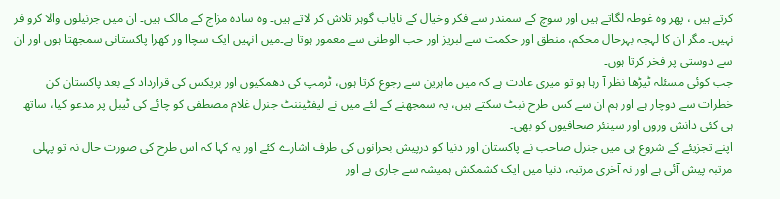کرتے ہیں ، پھر وہ غوطہ لگاتے ہیں اور سوچ کے سمندر سے فکر وخیال کے نایاب گوہر تلاش کر لاتے ہیں۔ وہ سادہ مزاج کے مالک ہیں۔ ان میں جرنیلوں والا کرو فر نہیں۔ مگر ان کا لہجہ بہرحال محکم، منطق اور حکمت سے لبریز اور حب الوطنی سے معمور ہوتا ہے۔میں انہیں ایک سچاا ور کھرا پاکستانی سمجھتا ہوں اور ان سے دوستی پر فخر کرتا ہوں۔
جب کوئی مسئلہ ٹیڑھا نظر آ رہا ہو تو میری عادت ہے کہ میں ماہرین سے رجوع کرتا ہوں، ٹرمپ کی دھمکیوں اور بریکس کی قرارداد کے بعد پاکستان کن خطرات سے دوچار ہے اور ہم ان سے کس طرح نبٹ سکتے ہیں، یہ سمجھنے کے لئے میں نے لیفٹیننٹ جنرل غلام مصطفی کو چائے کی ٹیبل پر مدعو کیا، ساتھ ہی کئی دانش وروں اور سینئر صحافیوں کو بھی۔
اپنے تجزیئے کے شروع ہی میں جنرل صاحب نے پاکستان اور دنیا کو درپیش بحرانوں کی طرف اشارے کئے اور یہ کہا کہ اس طرح کی صورت حال نہ تو پہلی مرتبہ پیش آئی ہے اور نہ آخری مرتبہ، دنیا میں ایک کشمکش ہمیشہ سے جاری ہے اور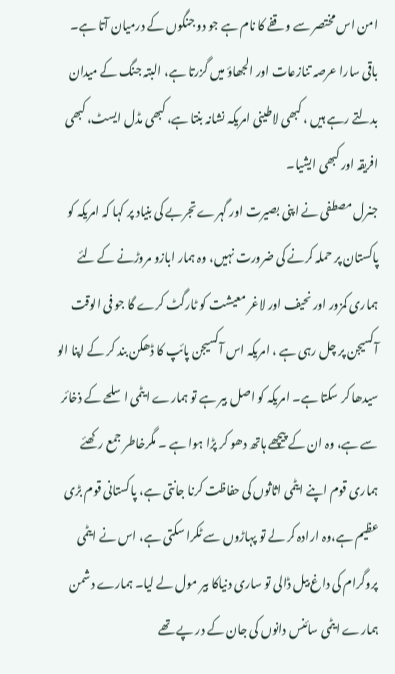امن اس مختصر سے وقفے کا نام ہے جو دو جنگوں کے درمیان آتا ہے۔ باقی سارا عرصہ تنازعات اور الجھاؤ میں گزرتا ہے، البتہ جنگ کے میدان بدلتے رہے ہیں ، کبھی لاطینی امریکہ نشانہ بنتا ہے، کبھی مڈل ایسٹ، کبھی افریقہ اور کبھی ایشیا۔
جنرل مصطفی نے اپنی بصیرت اور گہرے تجربے کی بنیاد پر کہا کہ امریکہ کو پاکستان پر حملہ کرنے کی ضرورت نہیں، وہ ہمار ابازو مروڑنے کے لئے ہماری کمزور اور نحیف اور لاغر معیشت کو ٹارگٹ کرے گا جو فی الوقت آکسیجن پر چل رہی ہے ، امریکہ اس آکسیجن پائپ کا ڈھکن بند کر کے اپنا الو سیدھا کر سکتا ہے۔ امریکہ کو اصل بیر ہے تو ہمارے ایٹمی اسلحے کے ذخائر سے ہے، وہ ان کے پیچھے ہاتھ دھو کر پڑا ہوا ہے ۔ مگرخاطر جمع رکھئے ہماری قوم اپنے ایٹمی اثاثوں کی حفاظت کرنا جانتی ہے، پاکستانی قوم بڑی عظیم ہے،وہ ارادہ کر لے تو پہاڑوں سے ٹکرا سکتی ہے، اس نے ایٹمی پروگرام کی داغ بیل ڈالی تو ساری دنیاکا بیر مول لے لیا۔ ہمارے دشمن ہمارے ایٹمی سائنس دانوں کی جان کے در پے تھے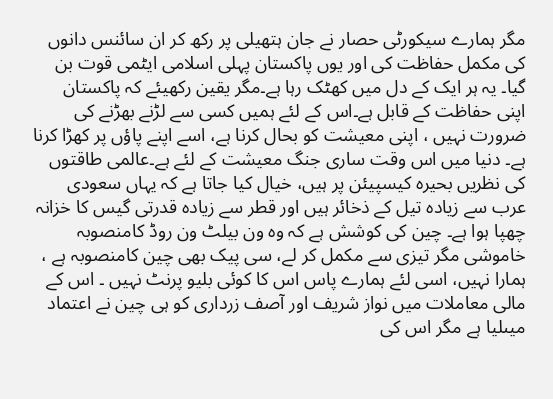مگر ہمارے سیکورٹی حصار نے جان ہتھیلی پر رکھ کر ان سائنس دانوں کی مکمل حفاظت کی اور یوں پاکستان پہلی اسلامی ایٹمی قوت بن گیا۔ یہ ہر ایک کے دل میں کھٹک رہا ہے۔مگر یقین رکھیئے کہ پاکستان اپنی حفاظت کے قابل ہے۔اس کے لئے ہمیں کسی سے لڑنے بھڑنے کی ضرورت نہیں ، اپنی معیشت کو بحال کرنا ہے، اسے اپنے پاؤں پر کھڑا کرنا ہے۔ دنیا میں اس وقت ساری جنگ معیشت کے لئے ہے۔عالمی طاقتوں کی نظریں بحیرہ کیسپیئن پر ہیں، خیال کیا جاتا ہے کہ یہاں سعودی عرب سے زیادہ تیل کے ذخائر ہیں اور قطر سے زیادہ قدرتی گیس کا خزانہ چھپا ہوا ہے۔ چین کی کوشش ہے کہ وہ ون بیلٹ ون روڈ کامنصوبہ خاموشی مگر تیزی سے مکمل کر لے، سی پیک بھی چین کامنصوبہ ہے ، ہمارا نہیں، اسی لئے ہمارے پاس اس کا کوئی بلیو پرنٹ نہیں ۔ اس کے مالی معاملات میں نواز شریف اور آصف زرداری کو ہی چین نے اعتماد میںلیا ہے مگر اس کی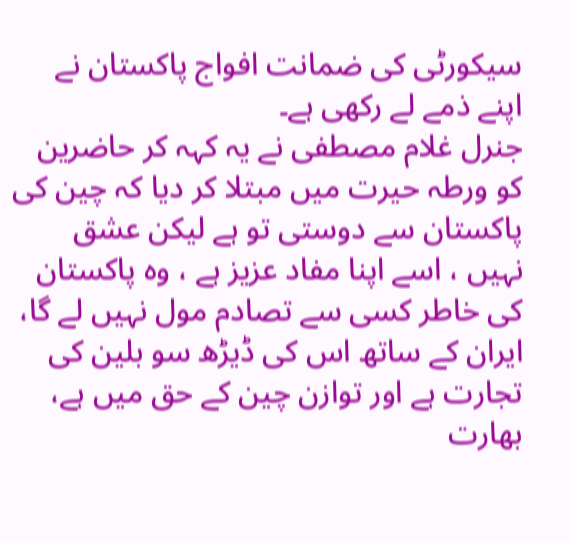سیکورٹی کی ضمانت افواج پاکستان نے اپنے ذمے لے رکھی ہے۔
جنرل غلام مصطفی نے یہ کہہ کر حاضرین کو ورطہ حیرت میں مبتلا کر دیا کہ چین کی پاکستان سے دوستی تو ہے لیکن عشق نہیں ، اسے اپنا مفاد عزیز ہے ، وہ پاکستان کی خاطر کسی سے تصادم مول نہیں لے گا، ایران کے ساتھ اس کی ڈیڑھ سو بلین کی تجارت ہے اور توازن چین کے حق میں ہے، بھارت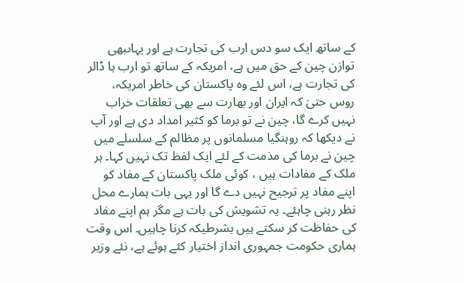کے ساتھ ایک سو دس ارب کی تجارت ہے اور یہاںبھی توازن چین کے حق میں ہے، امریکہ کے ساتھ تو ارب ہا ڈالر کی تجارت ہے، اس لئے وہ پاکستان کی خاطر امریکہ، روس حتیٰ کہ ایران اور بھارت سے بھی تعلقات خراب نہیں کرے گا، چین نے تو برما کو کثیر امداد دی ہے اور آپ نے دیکھا کہ روہنگیا مسلمانوں پر مظالم کے سلسلے میں چین نے برما کی مذمت کے لئے ایک لفظ تک نہیں کہا۔ ہر ملک کے مفادات ہیں ، کوئی ملک پاکستان کے مفاد کو اپنے مفاد پر ترجیح نہیں دے گا اور یہی بات ہمارے محل نظر رہنی چاہئے۔ یہ تشویش کی بات ہے مگر ہم اپنے مفاد کی حفاظت کر سکتے ہیں بشرطیکہ کرنا چاہیں۔ اس وقت ہماری حکومت جمہوری انداز اختیار کئے ہوئے ہے، نئے وزیر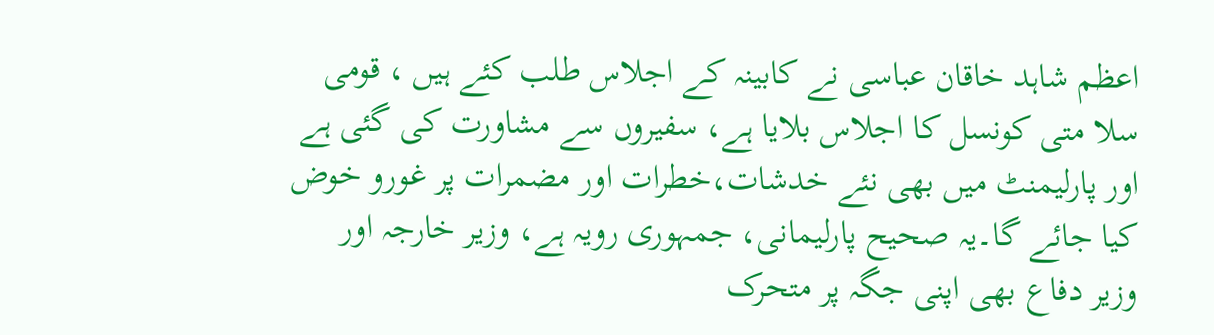اعظم شاہد خاقان عباسی نے کابینہ کے اجلاس طلب کئے ہیں ، قومی سلا متی کونسل کا اجلاس بلایا ہے، سفیروں سے مشاورت کی گئی ہے اور پارلیمنٹ میں بھی نئے خدشات،خطرات اور مضمرات پر غورو خوض کیا جائے گا۔یہ صحیح پارلیمانی، جمہوری رویہ ہے، وزیر خارجہ اور وزیر دفاع بھی اپنی جگہ پر متحرک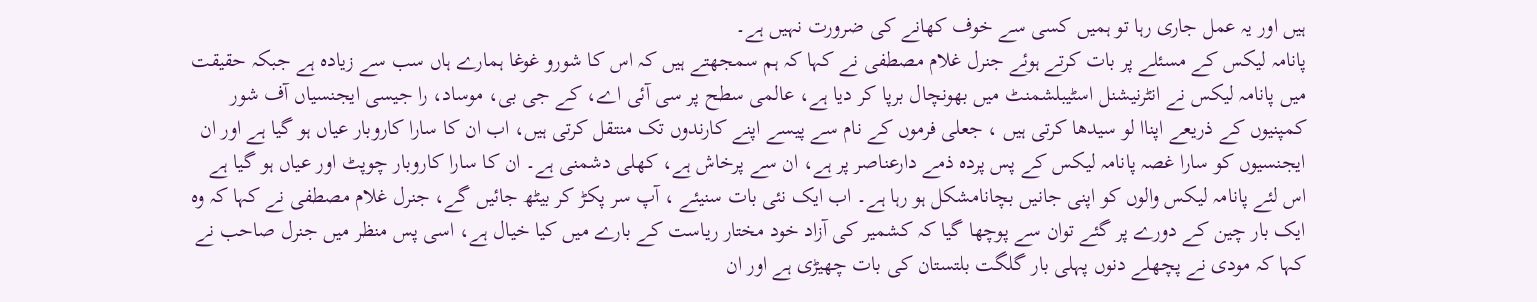ہیں اور یہ عمل جاری رہا تو ہمیں کسی سے خوف کھانے کی ضرورت نہیں ہے۔
پانامہ لیکس کے مسئلے پر بات کرتے ہوئے جنرل غلام مصطفی نے کہا کہ ہم سمجھتے ہیں کہ اس کا شورو غوغا ہمارے ہاں سب سے زیادہ ہے جبکہ حقیقت میں پانامہ لیکس نے انٹرنیشنل اسٹیبلشمنٹ میں بھونچال برپا کر دیا ہے، عالمی سطح پر سی آئی اے، کے جی بی، موساد، را جیسی ایجنسیاں آف شور کمپنیوں کے ذریعے اپناا لو سیدھا کرتی ہیں ، جعلی فرموں کے نام سے پیسے اپنے کارندوں تک منتقل کرتی ہیں، اب ان کا سارا کاروبار عیاں ہو گیا ہے اور ان ایجنسیوں کو سارا غصہ پانامہ لیکس کے پس پردہ ذمے دارعناصر پر ہے، ان سے پرخاش ہے، کھلی دشمنی ہے۔ ان کا سارا کاروبار چوپٹ اور عیاں ہو گیا ہے اس لئے پانامہ لیکس والوں کو اپنی جانیں بچانامشکل ہو رہا ہے۔ اب ایک نئی بات سنیئے ، آپ سر پکڑ کر بیٹھ جائیں گے، جنرل غلام مصطفی نے کہا کہ وہ ایک بار چین کے دورے پر گئے توان سے پوچھا گیا کہ کشمیر کی آزاد خود مختار ریاست کے بارے میں کیا خیال ہے، اسی پس منظر میں جنرل صاحب نے کہا کہ مودی نے پچھلے دنوں پہلی بار گلگت بلتستان کی بات چھیڑی ہے اور ان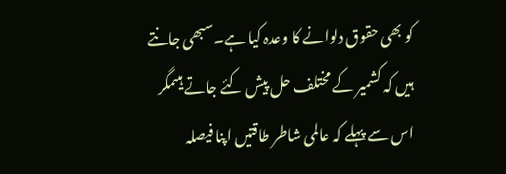کو بھی حقوق دلوانے کا وعدہ کیا ہے۔سبھی جانتے ہیں کہ کشمیر کے مختلف حل پیش کئے جاتے ہیںمگر اس سے پہلے کہ عالمی شاطر طاقتیں اپنا فیصلہ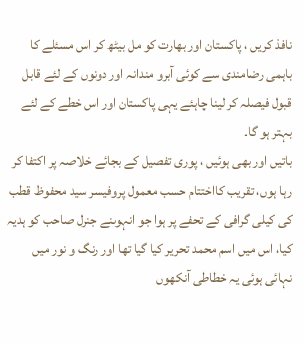نافذ کریں ، پاکستان اور بھارت کو مل بیٹھ کر اس مسئلے کا باہمی رضامندی سے کوئی آبرو مندانہ اور دونوں کے لئے قابل قبول فیصلہ کر لینا چاہئے یہی پاکستان اور اس خطے کے لئے بہتر ہو گا۔
باتیں اور بھی ہوئیں ، پوری تفصیل کے بجائے خلاصہ پر اکتفا کر رہا ہوں، تقریب کااختتام حسب معمول پروفیسر سید محفوظ قطب کی کیلی گرافی کے تحفے پر ہوا جو انہوںنے جنرل صاحب کو ہدیہ کیا، اس میں اسم محمد تحریر کیا گیا تھا اور رنگ و نور میں نہائی ہوئی یہ خطاطی آنکھوں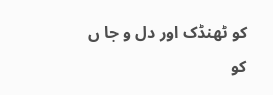کو ٹھنڈک اور دل و جا ں کو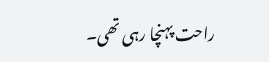راحت پہنچا رہی تھی۔